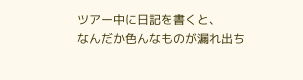ツアー中に日記を書くと、
なんだか色んなものが漏れ出ち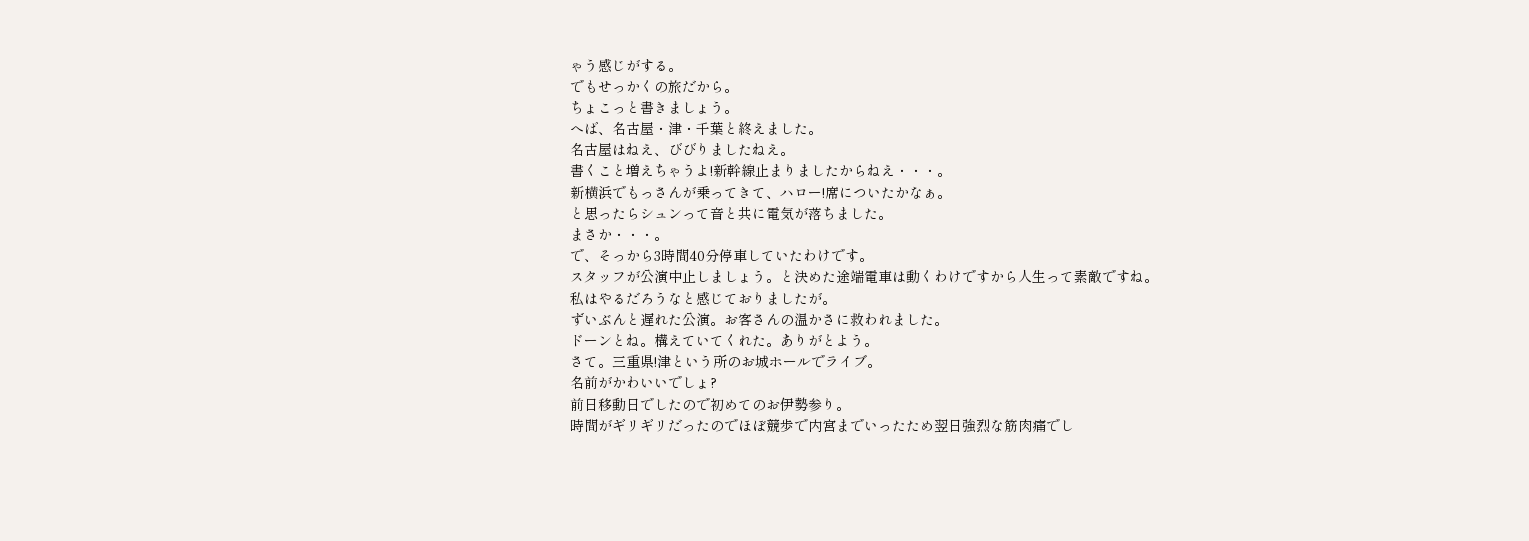ゃう感じがする。
でもせっかくの旅だから。
ちょこっと書きましょう。
へば、名古屋・津・千葉と終えました。
名古屋はねえ、びびりましたねえ。
書くこと増えちゃうよ!新幹線止まりましたからねえ・・・。
新横浜でもっさんが乗ってきて、ハロー!席についたかなぁ。
と思ったらシュンって音と共に電気が落ちました。
まさか・・・。
で、そっから3時間40分停車していたわけです。
スタッフが公演中止しましょう。と決めた途端電車は動くわけですから人生って素敵ですね。
私はやるだろうなと感じておりましたが。
ずいぶんと遅れた公演。お客さんの温かさに救われました。
ドーンとね。構えていてくれた。ありがとよう。
さて。三重県!津という所のお城ホールでライブ。
名前がかわいいでしょ?
前日移動日でしたので初めてのお伊勢参り。
時間がギリギリだったのでほぼ競歩で内宮までいったため翌日強烈な筋肉痛でし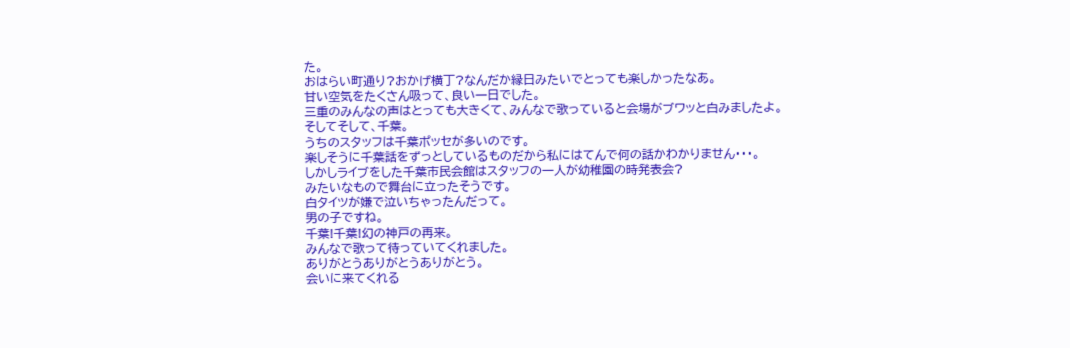た。
おはらい町通り?おかげ横丁?なんだか縁日みたいでとっても楽しかったなあ。
甘い空気をたくさん吸って、良い一日でした。
三重のみんなの声はとっても大きくて、みんなで歌っていると会場がブワッと白みましたよ。
そしてそして、千葉。
うちのスタッフは千葉ポッセが多いのです。
楽しそうに千葉話をずっとしているものだから私にはてんで何の話かわかりません・・・。
しかしライブをした千葉市民会館はスタッフの一人が幼稚園の時発表会?
みたいなもので舞台に立ったそうです。
白タイツが嫌で泣いちゃったんだって。
男の子ですね。
千葉!千葉!幻の神戸の再来。
みんなで歌って待っていてくれました。
ありがとうありがとうありがとう。
会いに来てくれる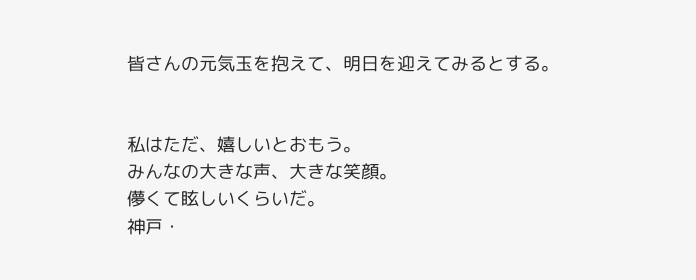皆さんの元気玉を抱えて、明日を迎えてみるとする。


私はただ、嬉しいとおもう。
みんなの大きな声、大きな笑顔。
儚くて眩しいくらいだ。
神戸・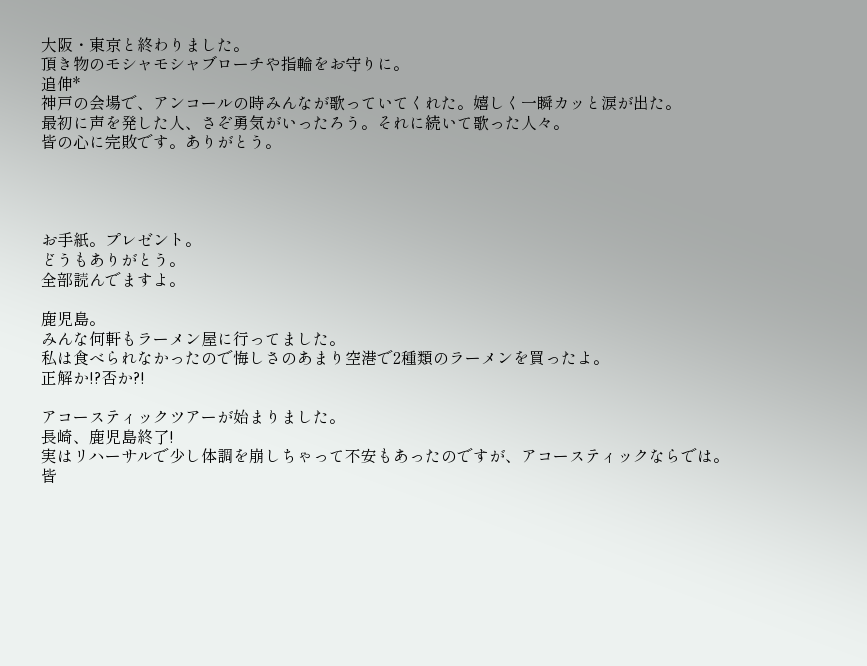大阪・東京と終わりました。
頂き物のモシャモシャブローチや指輪をお守りに。
追伸*
神戸の会場で、アンコールの時みんなが歌っていてくれた。嬉しく一瞬カッと涙が出た。
最初に声を発した人、さぞ勇気がいったろう。それに続いて歌った人々。
皆の心に完敗です。ありがとう。




お手紙。プレゼント。
どうもありがとう。
全部読んでますよ。

鹿児島。
みんな何軒もラーメン屋に行ってました。
私は食べられなかったので悔しさのあまり空港で2種類のラーメンを買ったよ。
正解か!?否か?!

アコースティックツアーが始まりました。
長崎、鹿児島終了!
実はリハーサルで少し体調を崩しちゃって不安もあったのですが、アコースティックならでは。
皆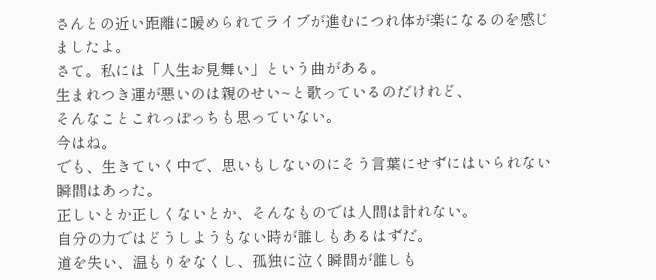さんとの近い距離に暖められてライブが進むにつれ体が楽になるのを感じましたよ。
さて。私には「人生お見舞い」という曲がある。
生まれつき運が悪いのは親のせい~と歌っているのだけれど、
そんなことこれっぽっちも思っていない。
今はね。
でも、生きていく中で、思いもしないのにそう言葉にせずにはいられない瞬間はあった。
正しいとか正しくないとか、そんなものでは人間は計れない。
自分の力ではどうしようもない時が誰しもあるはずだ。
道を失い、温もりをなくし、孤独に泣く瞬間が誰しも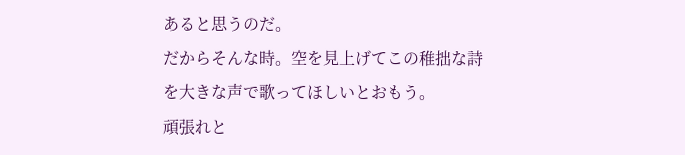あると思うのだ。
だからそんな時。空を見上げてこの稚拙な詩を大きな声で歌ってほしいとおもう。
頑張れと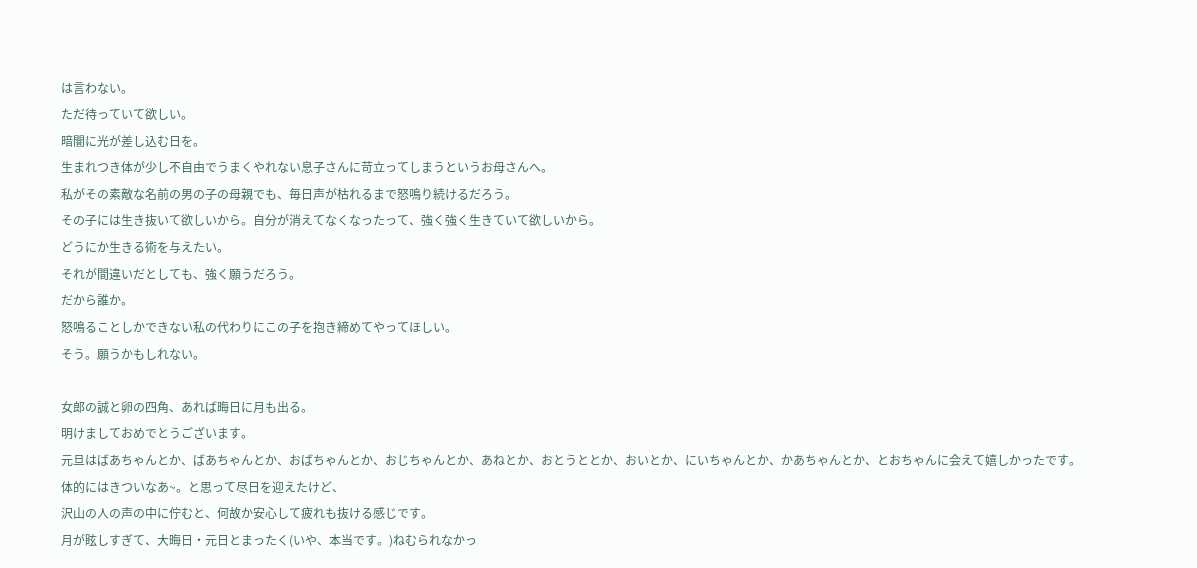は言わない。
ただ待っていて欲しい。
暗闇に光が差し込む日を。
生まれつき体が少し不自由でうまくやれない息子さんに苛立ってしまうというお母さんへ。
私がその素敵な名前の男の子の母親でも、毎日声が枯れるまで怒鳴り続けるだろう。
その子には生き抜いて欲しいから。自分が消えてなくなったって、強く強く生きていて欲しいから。
どうにか生きる術を与えたい。
それが間違いだとしても、強く願うだろう。
だから誰か。
怒鳴ることしかできない私の代わりにこの子を抱き締めてやってほしい。
そう。願うかもしれない。

女郎の誠と卵の四角、あれば晦日に月も出る。
明けましておめでとうございます。
元旦はばあちゃんとか、ばあちゃんとか、おばちゃんとか、おじちゃんとか、あねとか、おとうととか、おいとか、にいちゃんとか、かあちゃんとか、とおちゃんに会えて嬉しかったです。
体的にはきついなあ~。と思って尽日を迎えたけど、
沢山の人の声の中に佇むと、何故か安心して疲れも抜ける感じです。
月が眩しすぎて、大晦日・元日とまったく(いや、本当です。)ねむられなかっ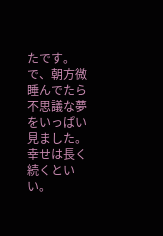たです。
で、朝方微睡んでたら不思議な夢をいっぱい見ました。
幸せは長く続くといい。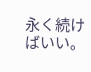永く続けばいい。